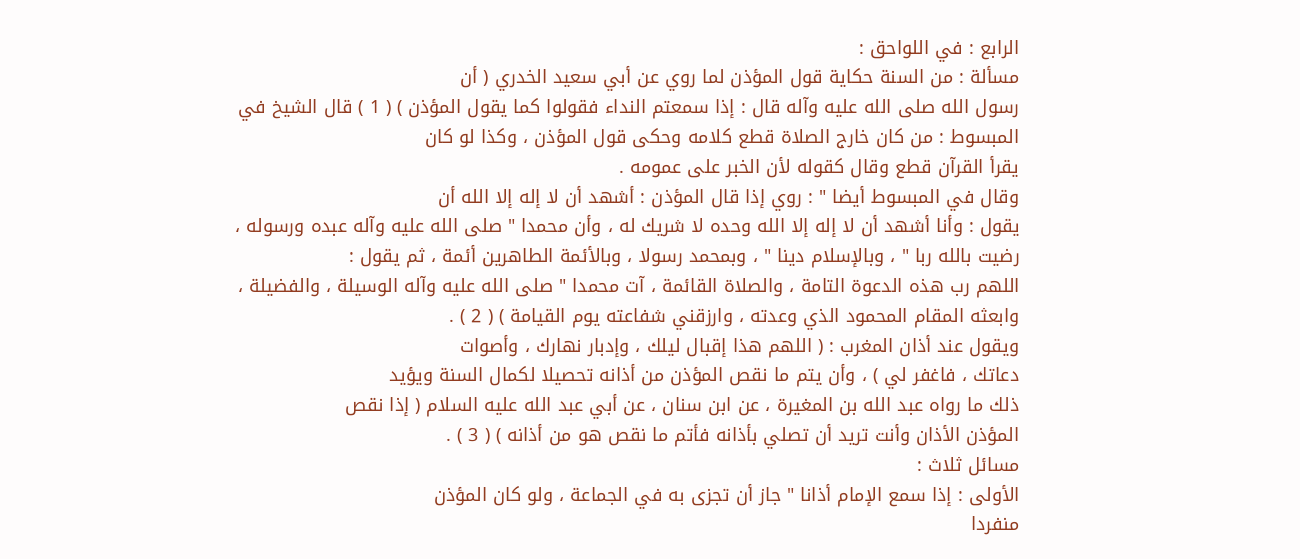الرابع : في اللواحق :
مسألة : من السنة حكاية قول المؤذن لما روي عن أبي سعيد الخدري ( أن
رسول الله صلى الله عليه وآله قال : إذا سمعتم النداء فقولوا كما يقول المؤذن ) ( 1 ) قال الشيخ في
المبسوط : من كان خارج الصلاة قطع كلامه وحكى قول المؤذن ، وكذا لو كان
يقرأ القرآن قطع وقال كقوله لأن الخبر على عمومه .
وقال في المبسوط أيضا " : روي إذا قال المؤذن : أشهد أن لا إله إلا الله أن
يقول : وأنا أشهد أن لا إله إلا الله وحده لا شريك له ، وأن محمدا " صلى الله عليه وآله عبده ورسوله ،
رضيت بالله ربا " ، وبالإسلام دينا " ، وبمحمد رسولا ، وبالأئمة الطاهرين أئمة ، ثم يقول :
اللهم رب هذه الدعوة التامة ، والصلاة القائمة ، آت محمدا " صلى الله عليه وآله الوسيلة ، والفضيلة ،
وابعثه المقام المحمود الذي وعدته ، وارزقني شفاعته يوم القيامة ) ( 2 ) .
ويقول عند أذان المغرب : ( اللهم هذا إقبال ليلك ، وإدبار نهارك ، وأصوات
دعاتك ، فاغفر لي ) ، وأن يتم ما نقص المؤذن من أذانه تحصيلا لكمال السنة ويؤيد
ذلك ما رواه عبد الله بن المغيرة ، عن ابن سنان ، عن أبي عبد الله عليه السلام ( إذا نقص
المؤذن الأذان وأنت تريد أن تصلي بأذانه فأتم ما نقص هو من أذانه ) ( 3 ) .
مسائل ثلاث :
الأولى : إذا سمع الإمام أذانا " جاز أن تجزى به في الجماعة ، ولو كان المؤذن
منفردا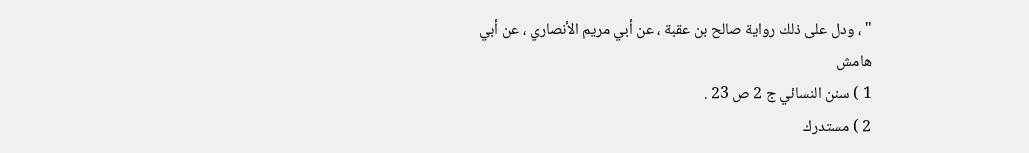" ، ودل على ذلك رواية صالح بن عقبة ، عن أبي مريم الأنصاري ، عن أبي
هامش
1 ) سنن النسائي ج 2 ص 23 .
2 ) مستدرك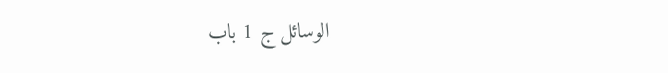الوسائل ج 1 باب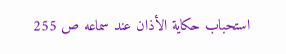استحباب حكاية الأذان عند سماعه ص 255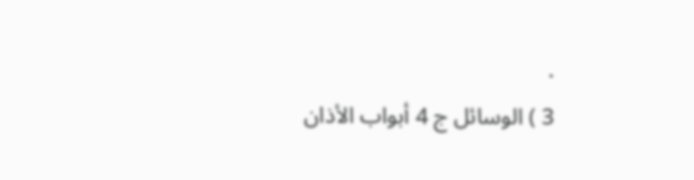.
3 ) الوسائل ج 4 أبواب الأذان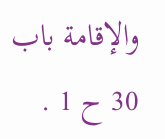والإقامة باب 30 ح 1 .